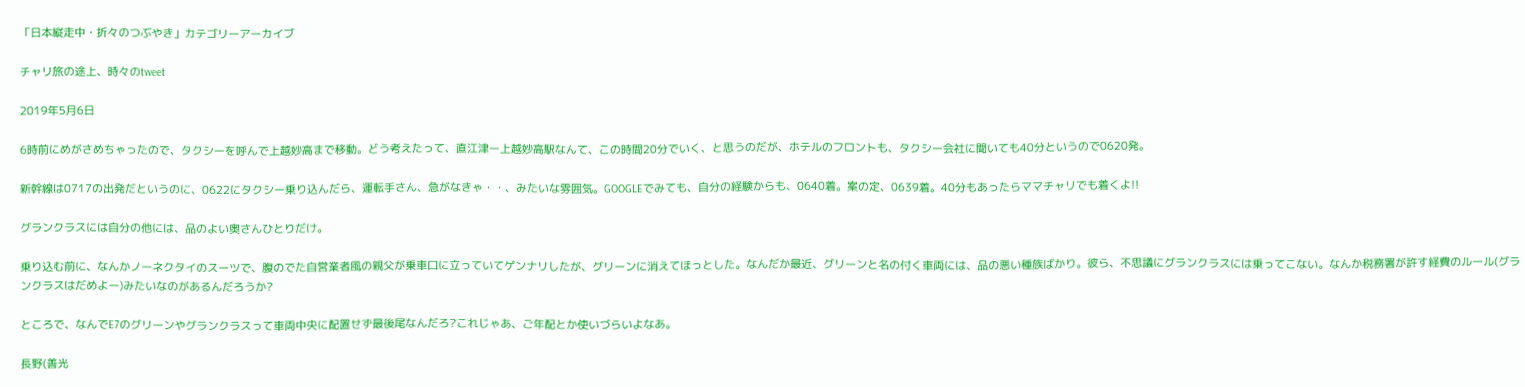「日本縦走中・折々のつぶやき」カテゴリーアーカイブ

チャリ旅の途上、時々のtweet

2019年5月6日

6時前にめがさめちゃったので、タクシーを呼んで上越妙高まで移動。どう考えたって、直江津ー上越妙高駅なんて、この時間20分でいく、と思うのだが、ホテルのフロントも、タクシー会社に聞いても40分というので0620発。

新幹線は0717の出発だというのに、0622にタクシー乗り込んだら、運転手さん、急がなきゃ・・、みたいな雰囲気。GOOGLEでみても、自分の経験からも、0640着。案の定、0639着。40分もあったらママチャリでも着くよ!!

グランクラスには自分の他には、品のよい奥さんひとりだけ。

乗り込む前に、なんかノーネクタイのスーツで、腹のでた自営業者風の親父が乗車口に立っていてゲンナリしたが、グリーンに消えてほっとした。なんだか最近、グリーンと名の付く車両には、品の悪い種族ばかり。彼ら、不思議にグランクラスには乗ってこない。なんか税務署が許す経費のルール(グランクラスはだめよー)みたいなのがあるんだろうか?

ところで、なんでE7のグリーンやグランクラスって車両中央に配置せず最後尾なんだろ?これじゃあ、ご年配とか使いづらいよなあ。

長野(善光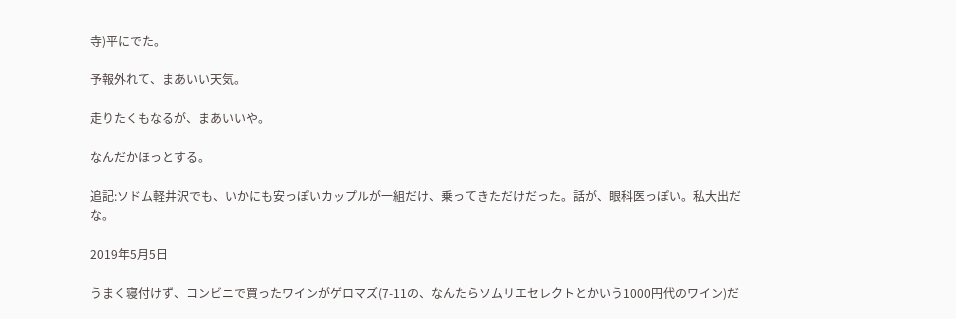寺)平にでた。

予報外れて、まあいい天気。

走りたくもなるが、まあいいや。

なんだかほっとする。

追記:ソドム軽井沢でも、いかにも安っぽいカップルが一組だけ、乗ってきただけだった。話が、眼科医っぽい。私大出だな。

2019年5月5日

うまく寝付けず、コンビニで買ったワインがゲロマズ(7-11の、なんたらソムリエセレクトとかいう1000円代のワイン)だ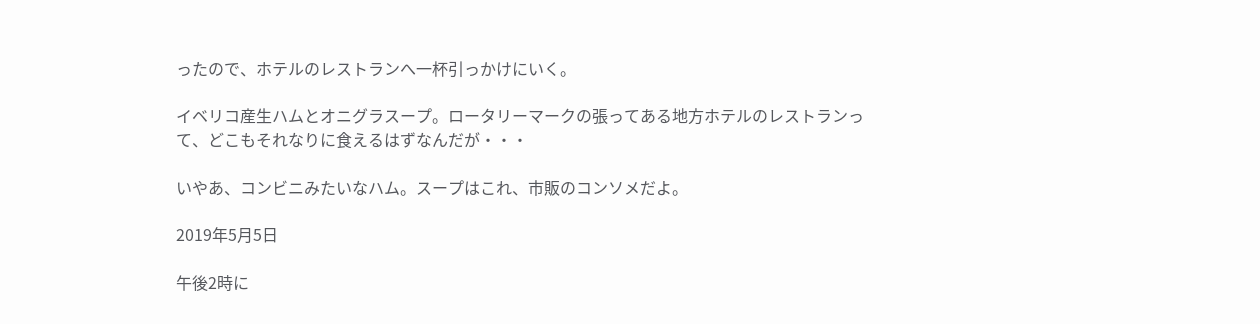ったので、ホテルのレストランへ一杯引っかけにいく。

イベリコ産生ハムとオニグラスープ。ロータリーマークの張ってある地方ホテルのレストランって、どこもそれなりに食えるはずなんだが・・・

いやあ、コンビニみたいなハム。スープはこれ、市販のコンソメだよ。

2019年5月5日

午後2時に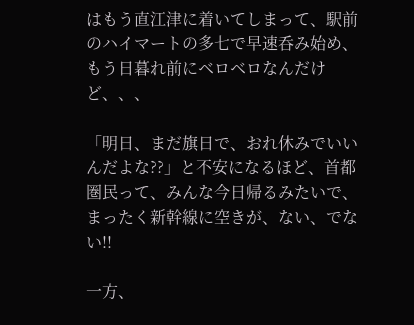はもう直江津に着いてしまって、駅前のハイマートの多七で早速呑み始め、もう日暮れ前にベロベロなんだけど、、、

「明日、まだ旗日で、おれ休みでいいんだよな??」と不安になるほど、首都圏民って、みんな今日帰るみたいで、まったく新幹線に空きが、ない、でない!!

一方、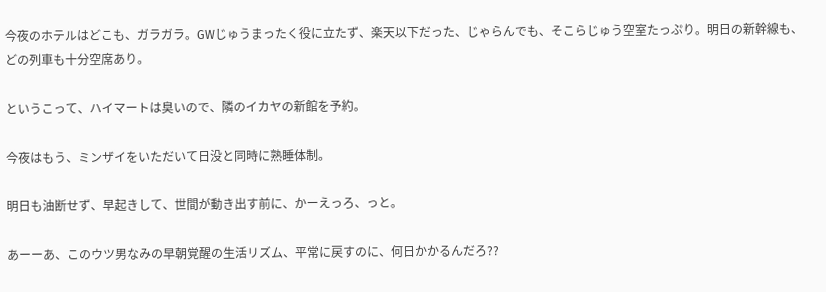今夜のホテルはどこも、ガラガラ。GWじゅうまったく役に立たず、楽天以下だった、じゃらんでも、そこらじゅう空室たっぷり。明日の新幹線も、どの列車も十分空席あり。

というこって、ハイマートは臭いので、隣のイカヤの新館を予約。

今夜はもう、ミンザイをいただいて日没と同時に熟睡体制。

明日も油断せず、早起きして、世間が動き出す前に、かーえっろ、っと。

あーーあ、このウツ男なみの早朝覚醒の生活リズム、平常に戻すのに、何日かかるんだろ??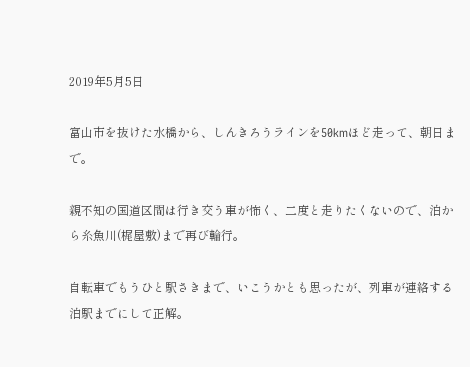2019年5月5日

富山市を抜けた水橋から、しんきろうラインを50kmほど走って、朝日まで。

親不知の国道区間は行き交う車が怖く、二度と走りたくないので、泊から糸魚川(梶屋敷)まで再び輪行。

自転車でもうひと駅さきまで、いこうかとも思ったが、列車が連絡する泊駅までにして正解。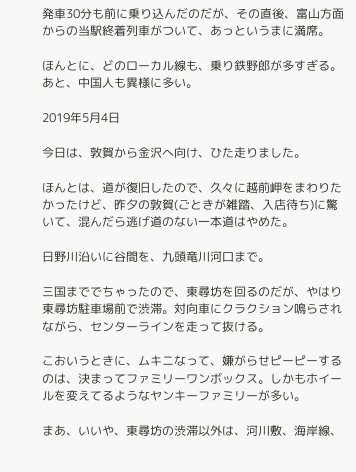発車30分も前に乗り込んだのだが、その直後、富山方面からの当駅終着列車がついて、あっというまに満席。

ほんとに、どのローカル線も、乗り鉄野郎が多すぎる。あと、中国人も異様に多い。

2019年5月4日

今日は、敦賀から金沢へ向け、ひた走りました。

ほんとは、道が復旧したので、久々に越前岬をまわりたかったけど、昨夕の敦賀(ごときが雑踏、入店待ち)に驚いて、混んだら逃げ道のない一本道はやめた。

日野川沿いに谷間を、九頭竜川河口まで。

三国まででちゃったので、東尋坊を回るのだが、やはり東尋坊駐車場前で渋滞。対向車にクラクション鳴らされながら、センターラインを走って抜ける。

こおいうときに、ムキニなって、嫌がらせピーピーするのは、決まってファミリーワンボックス。しかもホイールを変えてるようなヤンキーファミリーが多い。

まあ、いいや、東尋坊の渋滞以外は、河川敷、海岸線、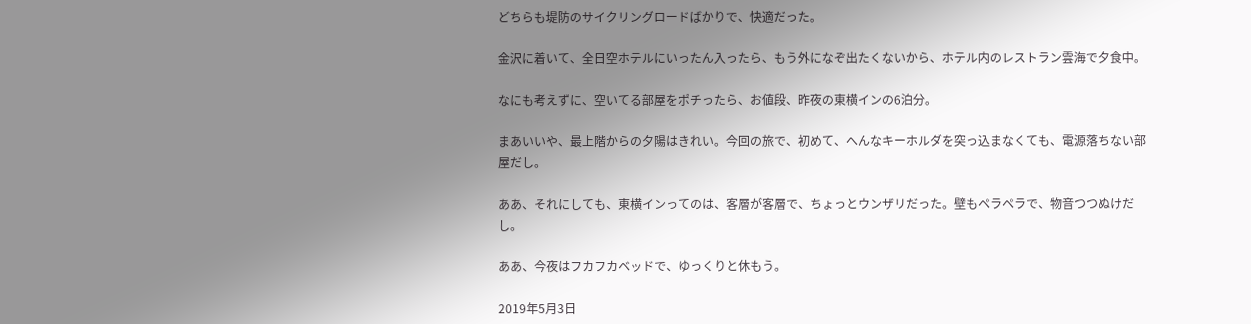どちらも堤防のサイクリングロードばかりで、快適だった。

金沢に着いて、全日空ホテルにいったん入ったら、もう外になぞ出たくないから、ホテル内のレストラン雲海で夕食中。

なにも考えずに、空いてる部屋をポチったら、お値段、昨夜の東横インの6泊分。

まあいいや、最上階からの夕陽はきれい。今回の旅で、初めて、へんなキーホルダを突っ込まなくても、電源落ちない部屋だし。

ああ、それにしても、東横インってのは、客層が客層で、ちょっとウンザリだった。壁もペラペラで、物音つつぬけだし。

ああ、今夜はフカフカベッドで、ゆっくりと休もう。

2019年5月3日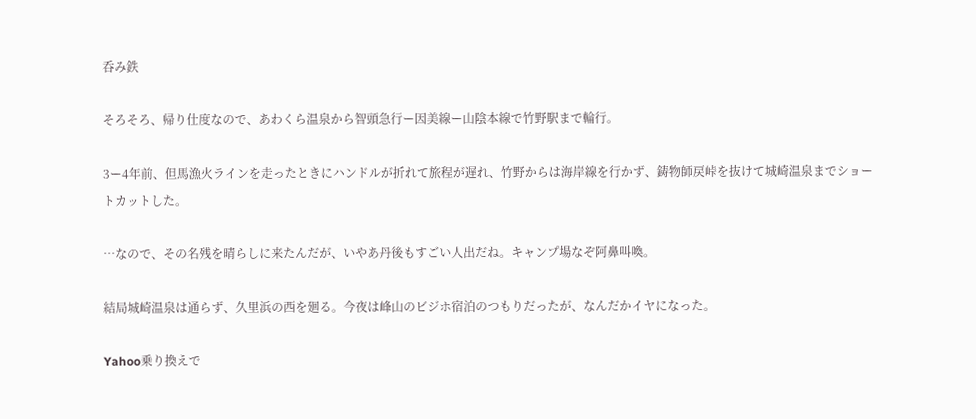呑み鉄

そろそろ、帰り仕度なので、あわくら温泉から智頭急行ー因美線ー山陰本線で竹野駅まで輪行。

3ー4年前、但馬漁火ラインを走ったときにハンドルが折れて旅程が遅れ、竹野からは海岸線を行かず、鋳物師戻峠を抜けて城崎温泉までショートカットした。

…なので、その名残を晴らしに来たんだが、いやあ丹後もすごい人出だね。キャンプ場なぞ阿鼻叫喚。

結局城崎温泉は通らず、久里浜の西を廻る。今夜は峰山のビジホ宿泊のつもりだったが、なんだかイヤになった。

Yahoo乗り換えで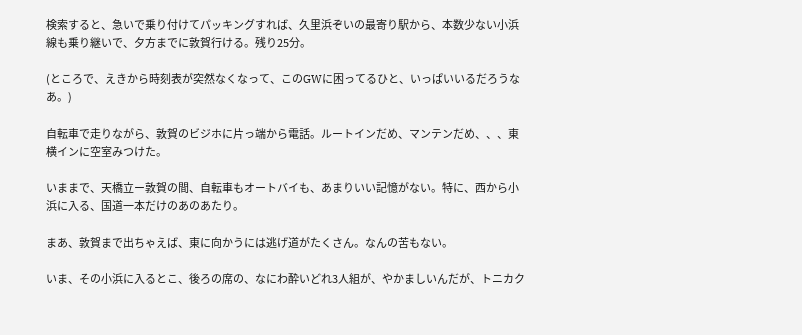検索すると、急いで乗り付けてパッキングすれば、久里浜ぞいの最寄り駅から、本数少ない小浜線も乗り継いで、夕方までに敦賀行ける。残り25分。

(ところで、えきから時刻表が突然なくなって、このGWに困ってるひと、いっぱいいるだろうなあ。)

自転車で走りながら、敦賀のビジホに片っ端から電話。ルートインだめ、マンテンだめ、、、東横インに空室みつけた。

いままで、天橋立ー敦賀の間、自転車もオートバイも、あまりいい記憶がない。特に、西から小浜に入る、国道一本だけのあのあたり。

まあ、敦賀まで出ちゃえば、東に向かうには逃げ道がたくさん。なんの苦もない。

いま、その小浜に入るとこ、後ろの席の、なにわ酔いどれ3人組が、やかましいんだが、トニカク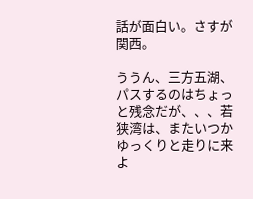話が面白い。さすが関西。

ううん、三方五湖、パスするのはちょっと残念だが、、、若狭湾は、またいつかゆっくりと走りに来よ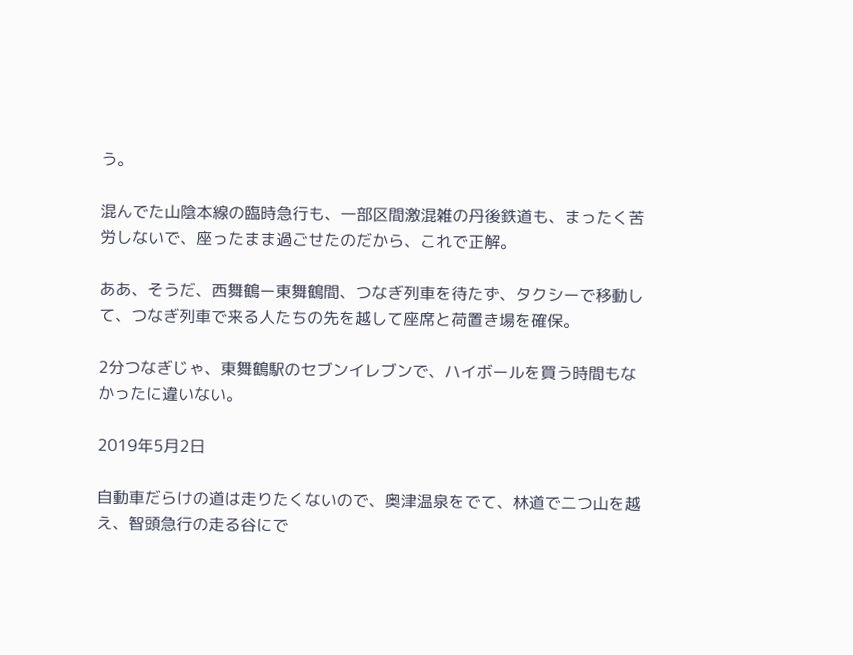う。

混んでた山陰本線の臨時急行も、一部区間激混雑の丹後鉄道も、まったく苦労しないで、座ったまま過ごせたのだから、これで正解。

ああ、そうだ、西舞鶴ー東舞鶴間、つなぎ列車を待たず、タクシーで移動して、つなぎ列車で来る人たちの先を越して座席と荷置き場を確保。

2分つなぎじゃ、東舞鶴駅のセブンイレブンで、ハイボールを買う時間もなかったに違いない。

2019年5月2日

自動車だらけの道は走りたくないので、奥津温泉をでて、林道で二つ山を越え、智頭急行の走る谷にで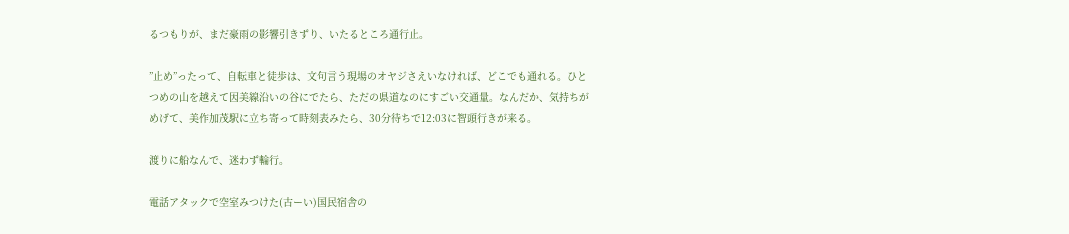るつもりが、まだ豪雨の影響引きずり、いたるところ通行止。

”止め”ったって、自転車と徒歩は、文句言う現場のオヤジさえいなければ、どこでも通れる。ひとつめの山を越えて因美線沿いの谷にでたら、ただの県道なのにすごい交通量。なんだか、気持ちがめげて、美作加茂駅に立ち寄って時刻表みたら、30分待ちで12:03に智頭行きが来る。

渡りに船なんで、迷わず輪行。

電話アタックで空室みつけた(古ーい)国民宿舎の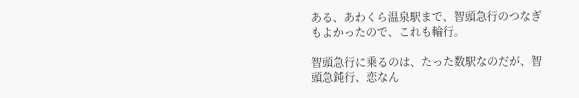ある、あわくら温泉駅まで、智頭急行のつなぎもよかったので、これも輪行。

智頭急行に乗るのは、たった数駅なのだが、智頭急鈍行、恋なん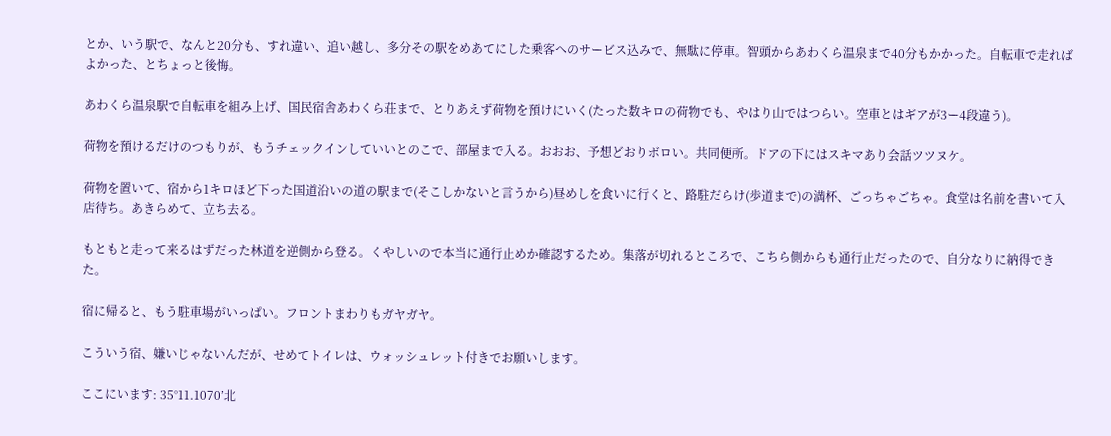とか、いう駅で、なんと20分も、すれ違い、追い越し、多分その駅をめあてにした乗客へのサービス込みで、無駄に停車。智頭からあわくら温泉まで40分もかかった。自転車で走ればよかった、とちょっと後悔。

あわくら温泉駅で自転車を組み上げ、国民宿舎あわくら荘まで、とりあえず荷物を預けにいく(たった数キロの荷物でも、やはり山ではつらい。空車とはギアが3ー4段違う)。

荷物を預けるだけのつもりが、もうチェックインしていいとのこで、部屋まで入る。おおお、予想どおりボロい。共同便所。ドアの下にはスキマあり会話ツツヌケ。

荷物を置いて、宿から1キロほど下った国道沿いの道の駅まで(そこしかないと言うから)昼めしを食いに行くと、路駐だらけ(歩道まで)の満杯、ごっちゃごちゃ。食堂は名前を書いて入店待ち。あきらめて、立ち去る。

もともと走って来るはずだった林道を逆側から登る。くやしいので本当に通行止めか確認するため。集落が切れるところで、こちら側からも通行止だったので、自分なりに納得できた。

宿に帰ると、もう駐車場がいっぱい。フロントまわりもガヤガヤ。

こういう宿、嫌いじゃないんだが、せめてトイレは、ウォッシュレット付きでお願いします。

ここにいます: 35°11.1070’北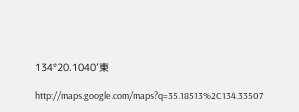134°20.1040’東

http://maps.google.com/maps?q=35.18513%2C134.33507